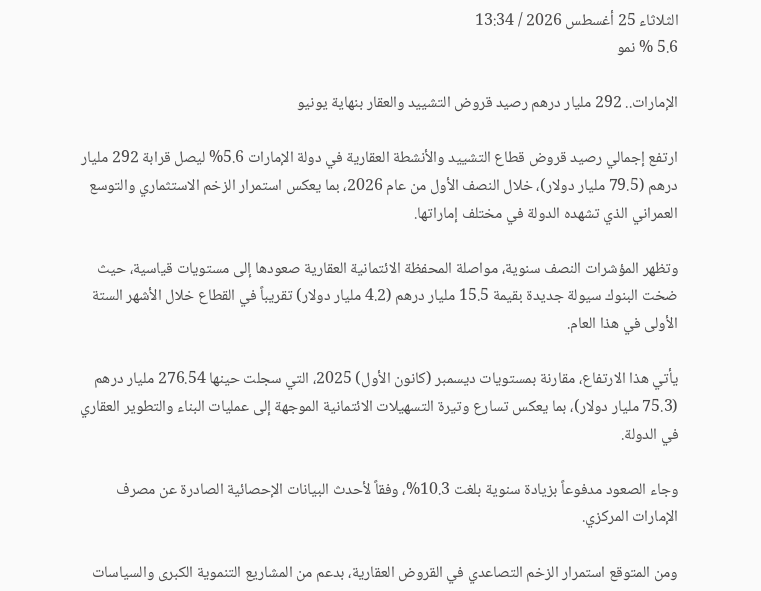الثلاثاء 25 أغسطس 2026 / 13:34
5.6 % نمو

الإمارات.. 292 مليار درهم رصيد قروض التشييد والعقار بنهاية يونيو

ارتفع إجمالي رصيد قروض قطاع التشييد والأنشطة العقارية في دولة الإمارات 5.6% ليصل قرابة 292 مليار درهم (79.5 مليار دولار)، خلال النصف الأول من عام 2026، بما يعكس استمرار الزخم الاستثماري والتوسع العمراني الذي تشهده الدولة في مختلف إماراتها.

وتظهر المؤشرات النصف سنوية، مواصلة المحفظة الائتمانية العقارية صعودها إلى مستويات قياسية، حيث ضخت البنوك سيولة جديدة بقيمة 15.5 مليار درهم (4.2 مليار دولار) تقريباً في القطاع خلال الأشهر الستة الأولى في هذا العام.

يأتي هذا الارتفاع، مقارنة بمستويات ديسمبر (كانون الأول) 2025، التي سجلت حينها 276.54 مليار درهم (75.3 مليار دولار)، بما يعكس تسارع وتيرة التسهيلات الائتمانية الموجهة إلى عمليات البناء والتطوير العقاري في الدولة.

وجاء الصعود مدفوعاً بزيادة سنوية بلغت 10.3%، وفقاً لأحدث البيانات الإحصائية الصادرة عن مصرف الإمارات المركزي.

ومن المتوقع استمرار الزخم التصاعدي في القروض العقارية، بدعم من المشاريع التنموية الكبرى والسياسات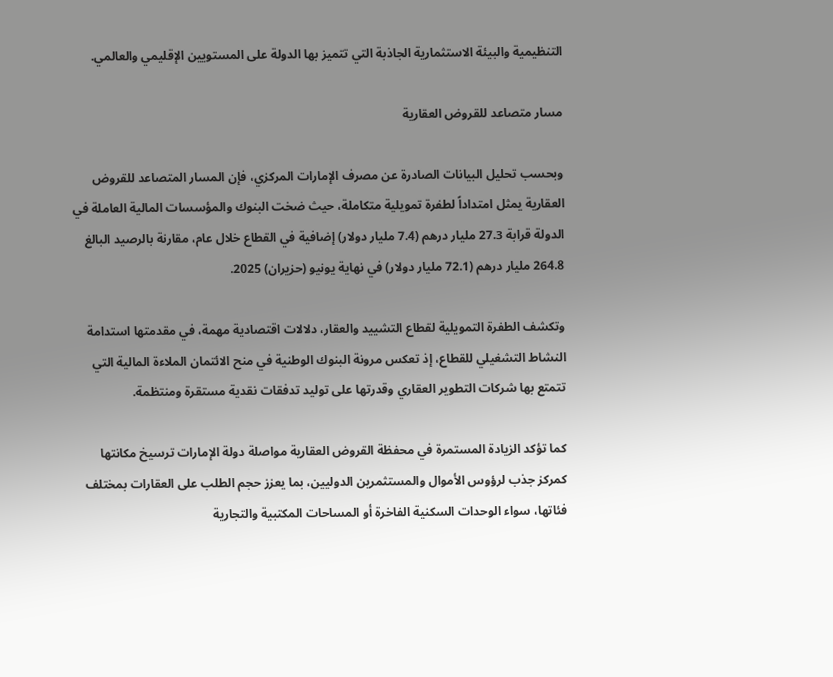التنظيمية والبيئة الاستثمارية الجاذبة التي تتميز بها الدولة على المستويين الإقليمي والعالمي.

مسار متصاعد للقروض العقارية

وبحسب تحليل البيانات الصادرة عن مصرف الإمارات المركزي، فإن المسار المتصاعد للقروض العقارية يمثل امتداداً لطفرة تمويلية متكاملة، حيث ضخت البنوك والمؤسسات المالية العاملة في الدولة قرابة 27.3 مليار درهم (7.4 مليار دولار) إضافية في القطاع خلال عام، مقارنة بالرصيد البالغ 264.8 مليار درهم (72.1 مليار دولار) في نهاية يونيو (حزيران) 2025.

وتكشف الطفرة التمويلية لقطاع التشييد والعقار، دلالات اقتصادية مهمة، في مقدمتها استدامة النشاط التشغيلي للقطاع، إذ تعكس مرونة البنوك الوطنية في منح الائتمان الملاءة المالية التي تتمتع بها شركات التطوير العقاري وقدرتها على توليد تدفقات نقدية مستقرة ومنتظمة.

كما تؤكد الزيادة المستمرة في محفظة القروض العقارية مواصلة دولة الإمارات ترسيخ مكانتها كمركز جذب لرؤوس الأموال والمستثمرين الدوليين، بما يعزز حجم الطلب على العقارات بمختلف فئاتها، سواء الوحدات السكنية الفاخرة أو المساحات المكتبية والتجارية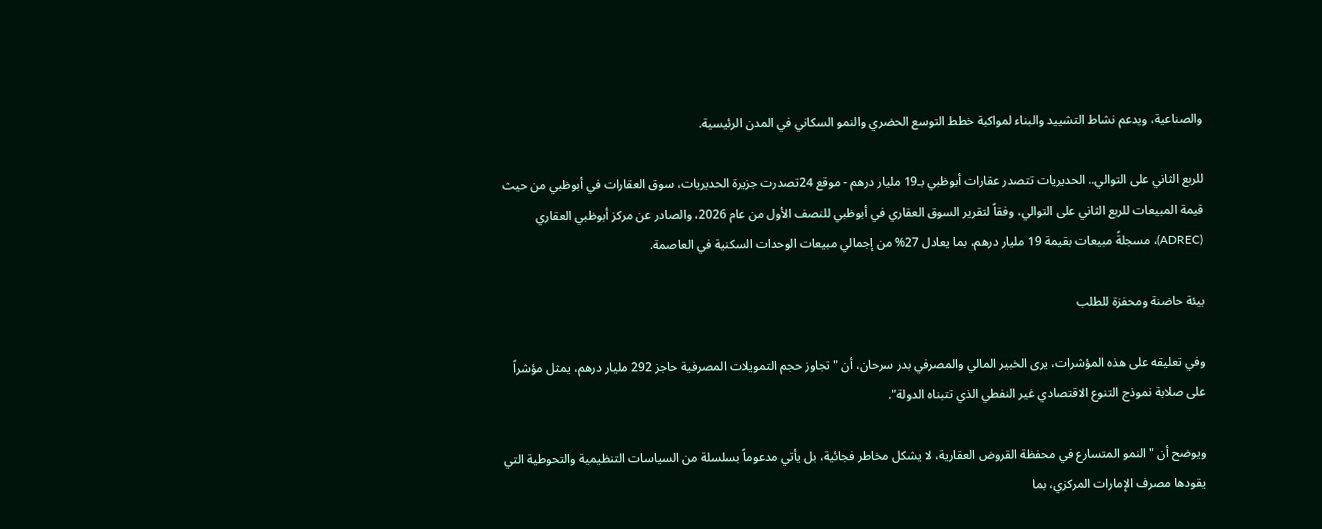والصناعية، ويدعم نشاط التشييد والبناء لمواكبة خطط التوسع الحضري والنمو السكاني في المدن الرئيسية.

للربع الثاني على التوالي.. الحديريات تتصدر عقارات أبوظبي بـ19 مليار درهم - موقع 24تصدرت جزيرة الحديريات، سوق العقارات في أبوظبي من حيث قيمة المبيعات للربع الثاني على التوالي، وفقاً لتقرير السوق العقاري في أبوظبي للنصف الأول من عام 2026، والصادر عن مركز أبوظبي العقاري (ADREC)، مسجلةً مبيعات بقيمة 19 مليار درهم، بما يعادل 27% من إجمالي مبيعات الوحدات السكنية في العاصمة.

بيئة حاضنة ومحفزة للطلب

وفي تعليقه على هذه المؤشرات، يرى الخبير المالي والمصرفي بدر سرحان، أن "تجاوز حجم التمويلات المصرفية حاجز 292 مليار درهم، يمثل مؤشراً على صلابة نموذج التنوع الاقتصادي غير النفطي الذي تتبناه الدولة".

ويوضح أن "النمو المتسارع في محفظة القروض العقارية، لا يشكل مخاطر فجائية، بل يأتي مدعوماً بسلسلة من السياسات التنظيمية والتحوطية التي يقودها مصرف الإمارات المركزي، بما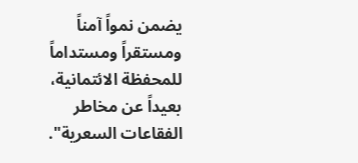يضمن نمواً آمناً ومستقراً ومستداماً للمحفظة الائتمانية، بعيداً عن مخاطر الفقاعات السعرية".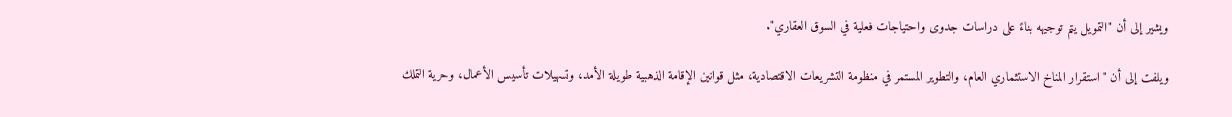ويشير إلى أن "التمويل يتم توجيهه بناءً على دراسات جدوى واحتياجات فعلية في السوق العقاري".

ويلفت إلى أن "استقرار المناخ الاستثماري العام، والتطوير المستمر في منظومة التشريعات الاقتصادية، مثل قوانين الإقامة الذهبية طويلة الأمد، وتسهيلات تأسيس الأعمال، وحرية التملك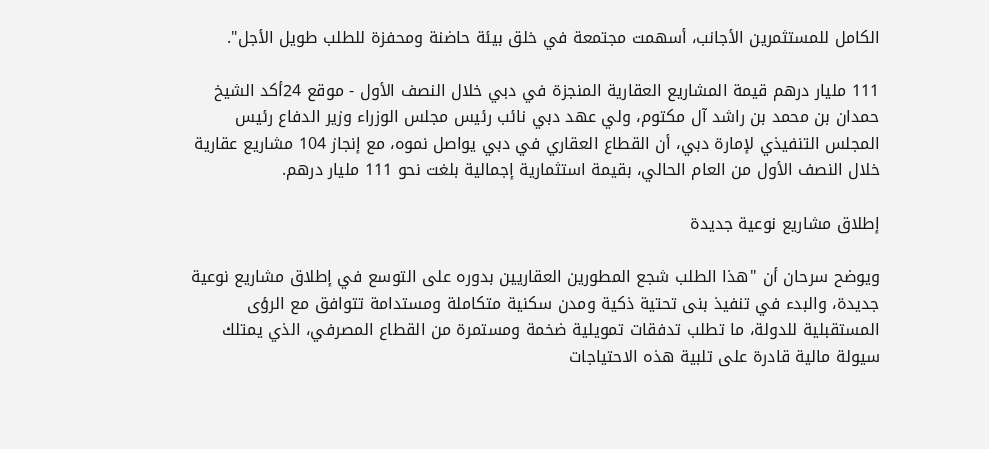الكامل للمستثمرين الأجانب، أسهمت مجتمعة في خلق بيئة حاضنة ومحفزة للطلب طويل الأجل".

111 مليار درهم قيمة المشاريع العقارية المنجزة في دبي خلال النصف الأول - موقع 24أكد الشيخ حمدان بن محمد بن راشد آل مكتوم، ولي عهد دبي نائب رئيس مجلس الوزراء وزير الدفاع رئيس المجلس التنفيذي لإمارة دبي، أن القطاع العقاري في دبي يواصل نموه، مع إنجاز 104 مشاريع عقارية خلال النصف الأول من العام الحالي، بقيمة استثمارية إجمالية بلغت نحو 111 مليار درهم.

إطلاق مشاريع نوعية جديدة

ويوضح سرحان أن "هذا الطلب شجع المطورين العقاريين بدوره على التوسع في إطلاق مشاريع نوعية جديدة، والبدء في تنفيذ بنى تحتية ذكية ومدن سكنية متكاملة ومستدامة تتوافق مع الرؤى المستقبلية للدولة، ما تطلب تدفقات تمويلية ضخمة ومستمرة من القطاع المصرفي، الذي يمتلك سيولة مالية قادرة على تلبية هذه الاحتياجات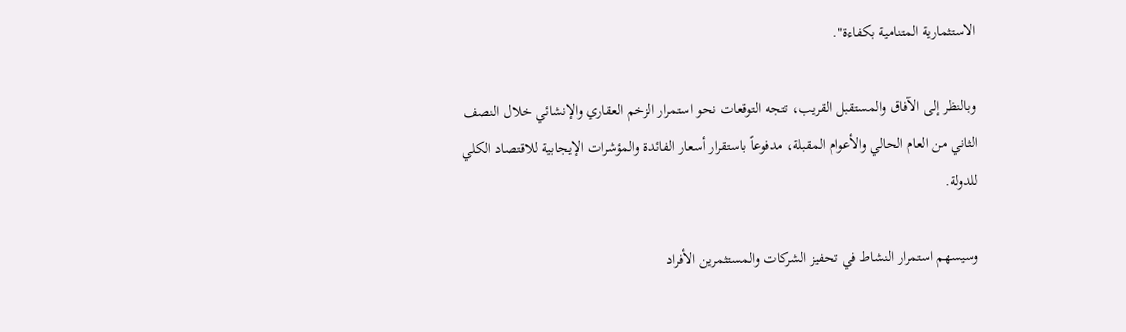الاستثمارية المتنامية بكفاءة".

وبالنظر إلى الآفاق والمستقبل القريب، تتجه التوقعات نحو استمرار الزخم العقاري والإنشائي خلال النصف الثاني من العام الحالي والأعوام المقبلة، مدفوعاً باستقرار أسعار الفائدة والمؤشرات الإيجابية للاقتصاد الكلي للدولة.

وسيسهم استمرار النشاط في تحفيز الشركات والمستثمرين الأفراد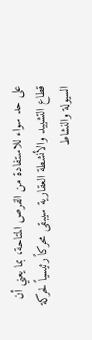على حد سواء للاستفادة من الفرص المتاحة، بما يعني أن قطاع التشييد والأنشطة العقارية سيبقى محركاً رئيسياً لحركة السيولة والنشاط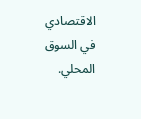الاقتصادي في السوق المحلي.